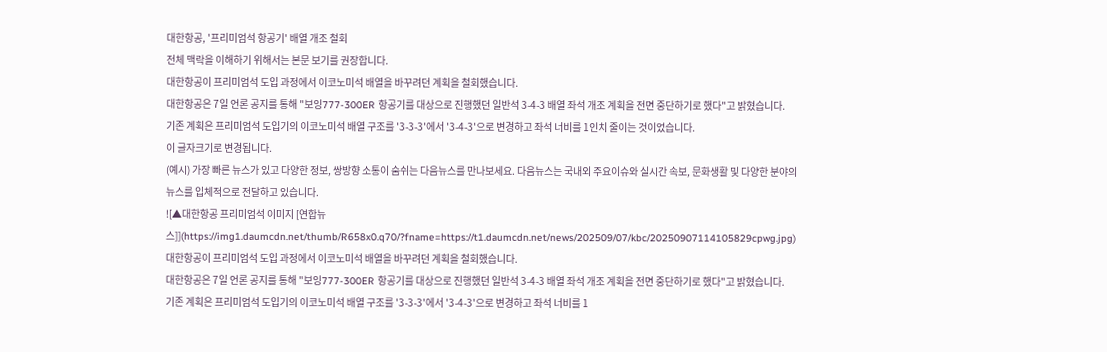대한항공, '프리미엄석 항공기' 배열 개조 철회
전체 맥락을 이해하기 위해서는 본문 보기를 권장합니다.
대한항공이 프리미엄석 도입 과정에서 이코노미석 배열을 바꾸려던 계획을 철회했습니다.
대한항공은 7일 언론 공지를 통해 "보잉777-300ER 항공기를 대상으로 진행했던 일반석 3-4-3 배열 좌석 개조 계획을 전면 중단하기로 했다"고 밝혔습니다.
기존 계획은 프리미엄석 도입기의 이코노미석 배열 구조를 '3-3-3'에서 '3-4-3'으로 변경하고 좌석 너비를 1인치 줄이는 것이었습니다.
이 글자크기로 변경됩니다.
(예시) 가장 빠른 뉴스가 있고 다양한 정보, 쌍방향 소통이 숨쉬는 다음뉴스를 만나보세요. 다음뉴스는 국내외 주요이슈와 실시간 속보, 문화생활 및 다양한 분야의 뉴스를 입체적으로 전달하고 있습니다.
![▲대한항공 프리미엄석 이미지 [연합뉴스]](https://img1.daumcdn.net/thumb/R658x0.q70/?fname=https://t1.daumcdn.net/news/202509/07/kbc/20250907114105829cpwg.jpg)
대한항공이 프리미엄석 도입 과정에서 이코노미석 배열을 바꾸려던 계획을 철회했습니다.
대한항공은 7일 언론 공지를 통해 "보잉777-300ER 항공기를 대상으로 진행했던 일반석 3-4-3 배열 좌석 개조 계획을 전면 중단하기로 했다"고 밝혔습니다.
기존 계획은 프리미엄석 도입기의 이코노미석 배열 구조를 '3-3-3'에서 '3-4-3'으로 변경하고 좌석 너비를 1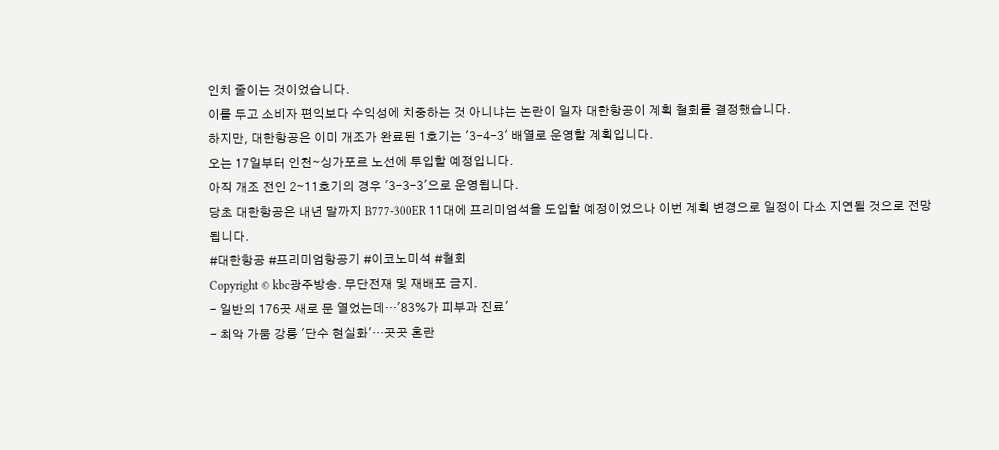인치 줄이는 것이었습니다.
이를 두고 소비자 편익보다 수익성에 치중하는 것 아니냐는 논란이 일자 대한항공이 계획 철회를 결정했습니다.
하지만, 대한항공은 이미 개조가 완료된 1호기는 '3-4-3' 배열로 운영할 계획입니다.
오는 17일부터 인천∼싱가포르 노선에 투입할 예정입니다.
아직 개조 전인 2∼11호기의 경우 '3-3-3'으로 운영됩니다.
당초 대한항공은 내년 말까지 B777-300ER 11대에 프리미엄석을 도입할 예정이었으나 이번 계획 변경으로 일정이 다소 지연될 것으로 전망됩니다.
#대한항공 #프리미엄항공기 #이코노미석 #철회
Copyright © kbc광주방송. 무단전재 및 재배포 금지.
- 일반의 176곳 새로 문 열었는데…'83%가 피부과 진료'
- 최악 가뭄 강릉 '단수 현실화'…곳곳 혼란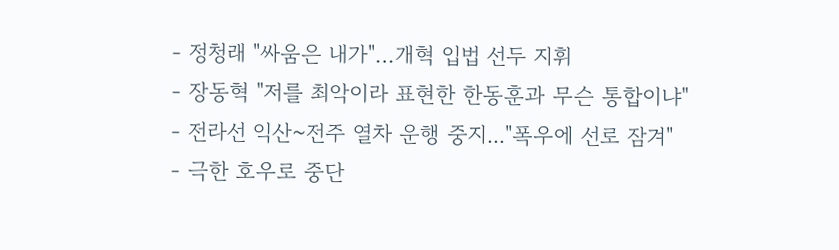- 정청래 "싸움은 내가"…개혁 입법 선두 지휘
- 장동혁 "저를 최악이라 표현한 한동훈과 무슨 통합이냐"
- 전라선 익산~전주 열차 운행 중지..."폭우에 선로 잠겨"
- 극한 호우로 중단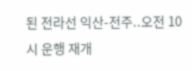된 전라선 익산-전주..오전 10시 운행 재개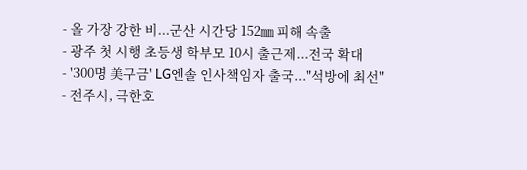- 올 가장 강한 비...군산 시간당 152㎜ 피해 속출
- 광주 첫 시행 초등생 학부모 10시 출근제...전국 확대
- '300명 美구금' LG엔솔 인사책임자 출국..."석방에 최선"
- 전주시, 극한호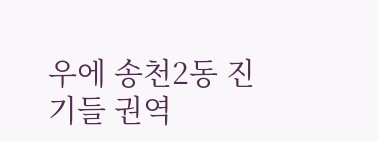우에 송천2동 진기들 권역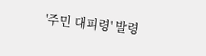'주민 대피령' 발령